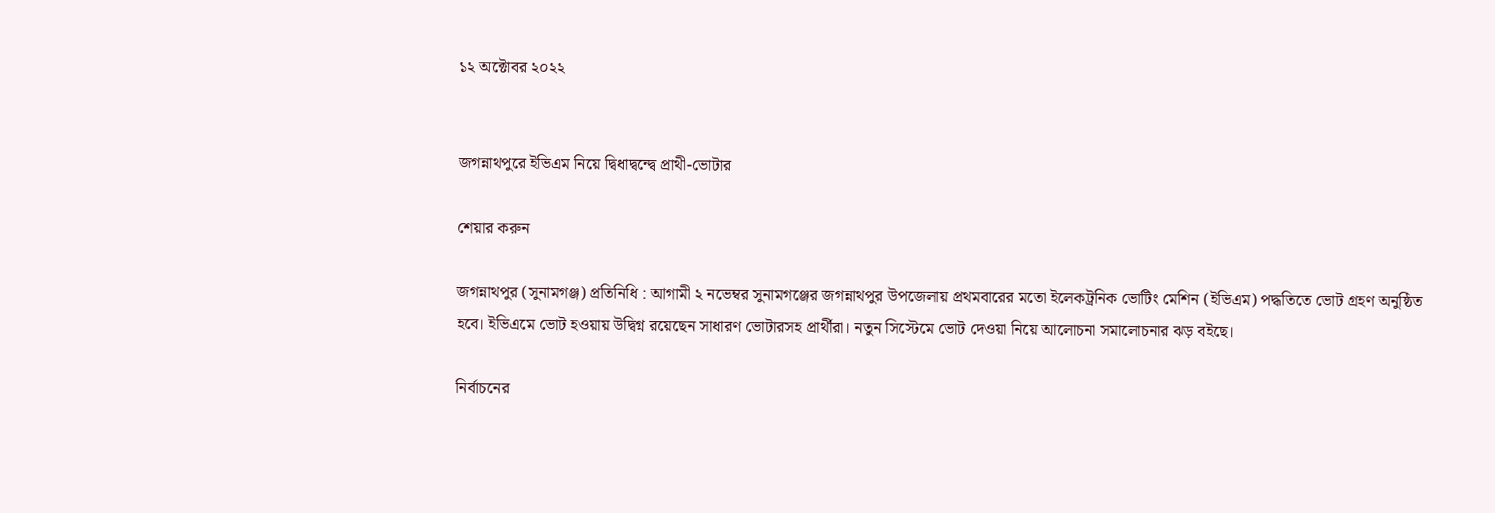১২ অক্টোবর ২০২২


জগন্নাথপুরে ইভিএম নিয়ে দ্বিধাদ্বন্দ্বে প্রাথী-ভোটার

শেয়ার করুন

জগন্নাথপুর (সুনামগঞ্জ) প্রতিনিধি : আগামী ২ নভেম্বর সুনামগঞ্জের জগন্নাথপুর উপজেলায় প্রথমবারের মতো ইলেকট্রনিক ভোটিং মেশিন (ইভিএম) পদ্ধতিতে ভোট গ্রহণ অনুষ্ঠিত হবে। ইভিএমে ভোট হওয়ায় উদ্বিগ্ন রয়েছেন সাধারণ ভোটারসহ প্রার্থীরা। নতুন সিস্টেমে ভোট দেওয়া নিয়ে আলোচনা সমালোচনার ঝড় বইছে।

নির্বাচনের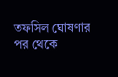তফসিল ঘোষণার পর থেকে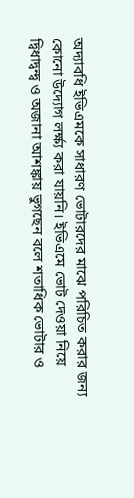অদ্যাবধি ইভিএমকে সাধারণ ভোটারদের মাঝে পরিচিত করার জন্য কোনো উদ্যোগ লর্ক্ষ্য করা যায়নি। ইভিএমে ভোট দেওয়া নিয়ে দ্বিধাদ্বন্দ্ব ও অজানা আশঙ্কায় ভুগছেন বলে শতাধিক ভোটার ও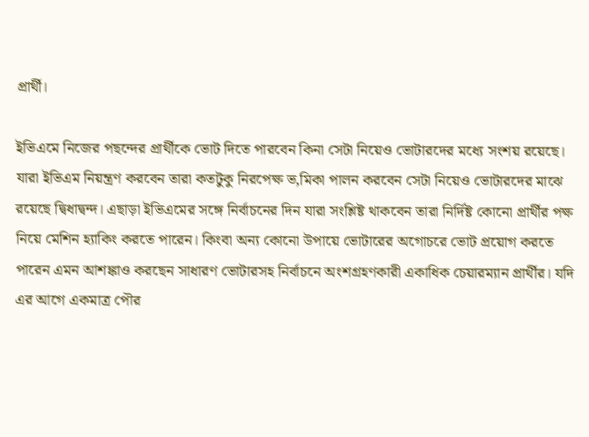প্রার্থী।

ইভিএমে নিজের পছন্দের প্রার্থীকে ভোট দিতে পারবেন কিনা সেটা নিয়েও ভোটারদের মধ্যে সংশয় রয়েছে। যারা ইভিএম নিয়ন্ত্রণ করবেন তারা কতটুকু নিরপেক্ষ ভ‚মিকা পালন করবেন সেটা নিয়েও ভোটারদের মাঝে রয়েছে দ্বিধাদ্বন্দ। এছাড়া ইভিএমের সঙ্গে নির্বাচনের দিন যারা সংশ্লিষ্ট থাকবেন তারা নির্দিষ্ট কোনো প্রার্থীর পক্ষ নিয়ে মেশিন হ্যাকিং করতে পারেন। কিংবা অন্য কোনো উপায়ে ভোটারের অগোচরে ভোট প্রয়োগ করতে পারেন এমন আশঙ্কাও করছেন সাধারণ ভোটারসহ নির্বাচনে অংশগ্রহণকারী একাধিক চেয়ারম্যান প্রার্থীর। যদি এর আগে একমাত্র পৌর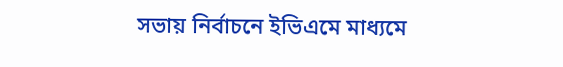সভায় নির্বাচনে ইভিএমে মাধ্যমে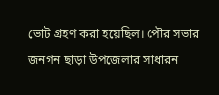ভোট গ্রহণ করা হয়েছিল। পৌর সভার জনগন ছাড়া উপজেলার সাধারন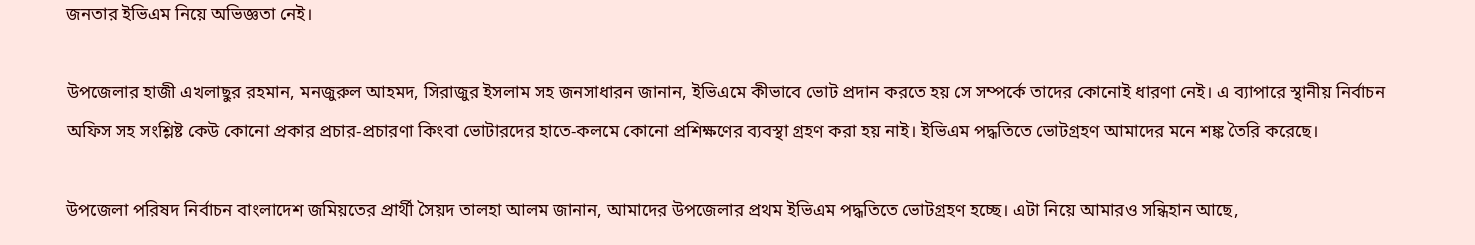জনতার ইভিএম নিয়ে অভিজ্ঞতা নেই।

উপজেলার হাজী এখলাছুর রহমান, মনজুরুল আহমদ, সিরাজুর ইসলাম সহ জনসাধারন জানান, ইভিএমে কীভাবে ভোট প্রদান করতে হয় সে সম্পর্কে তাদের কোনোই ধারণা নেই। এ ব্যাপারে স্থানীয় নির্বাচন অফিস সহ সংশ্লিষ্ট কেউ কোনো প্রকার প্রচার-প্রচারণা কিংবা ভোটারদের হাতে-কলমে কোনো প্রশিক্ষণের ব্যবস্থা গ্রহণ করা হয় নাই। ইভিএম পদ্ধতিতে ভোটগ্রহণ আমাদের মনে শঙ্ক তৈরি করেছে।

উপজেলা পরিষদ নির্বাচন বাংলাদেশ জমিয়তের প্রার্থী সৈয়দ তালহা আলম জানান, আমাদের উপজেলার প্রথম ইভিএম পদ্ধতিতে ভোটগ্রহণ হচ্ছে। এটা নিয়ে আমারও সন্ধিহান আছে,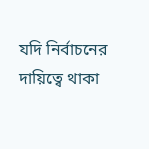যদি নির্বাচনের দায়িত্বে থাকা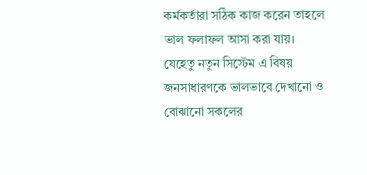কর্মকর্তারা সঠিক কাজ করেন তাহলে ভাল ফলাফল আসা করা যায়। যেহেতু নতুন সিস্টেম এ বিষয় জনসাধারণকে ভালভাবে দেখানো ও বোঝানো সকলের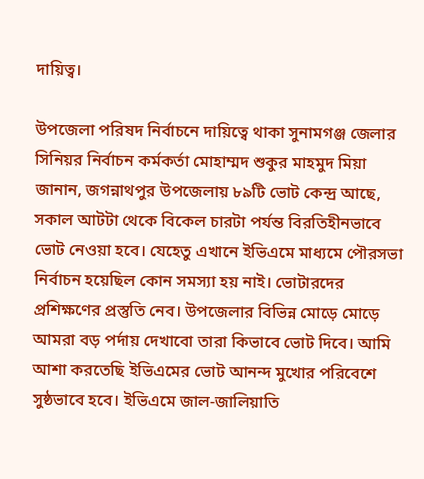দায়িত্ব।

উপজেলা পরিষদ নির্বাচনে দায়িত্বে থাকা সুনামগঞ্জ জেলার সিনিয়র নির্বাচন কর্মকর্তা মোহাম্মদ শুকুর মাহমুদ মিয়া জানান, জগন্নাথপুর উপজেলায় ৮৯টি ভোট কেন্দ্র আছে, সকাল আটটা থেকে বিকেল চারটা পর্যন্ত বিরতিহীনভাবে ভোট নেওয়া হবে। যেহেতু এখানে ইভিএমে মাধ্যমে পৌরসভা নির্বাচন হয়েছিল কোন সমস্যা হয় নাই। ভোটারদের প্রশিক্ষণের প্রস্তুতি নেব। উপজেলার বিভিন্ন মোড়ে মোড়ে আমরা বড় পর্দায় দেখাবো তারা কিভাবে ভোট দিবে। আমি আশা করতেছি ইভিএমের ভোট আনন্দ মুখোর পরিবেশে সুষ্ঠভাবে হবে। ইভিএমে জাল-জালিয়াতি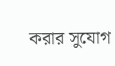করার সুযোগ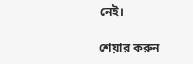নেই।

শেয়ার করুন